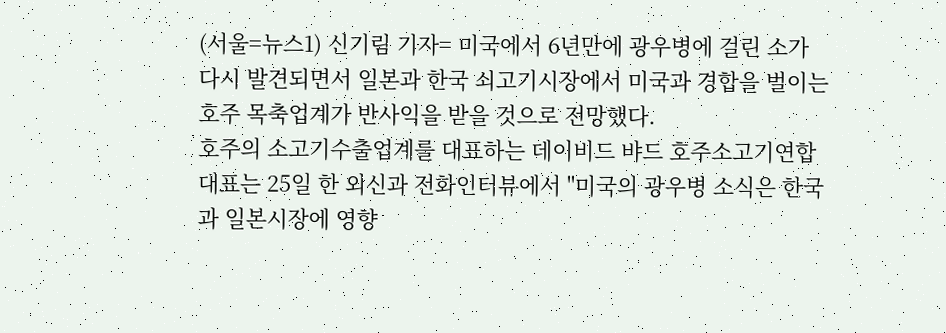(서울=뉴스1) 신기림 기자= 미국에서 6년만에 광우병에 걸린 소가 다시 발견되면서 일본과 한국 쇠고기시장에서 미국과 경합을 벌이는호주 목축업계가 반사익을 받을 것으로 전망했다.
호주의 소고기수출업계를 대표하는 데이비드 뱌드 호주소고기연합 대표는 25일 한 외신과 전화인터뷰에서 "미국의 광우병 소식은 한국과 일본시장에 영향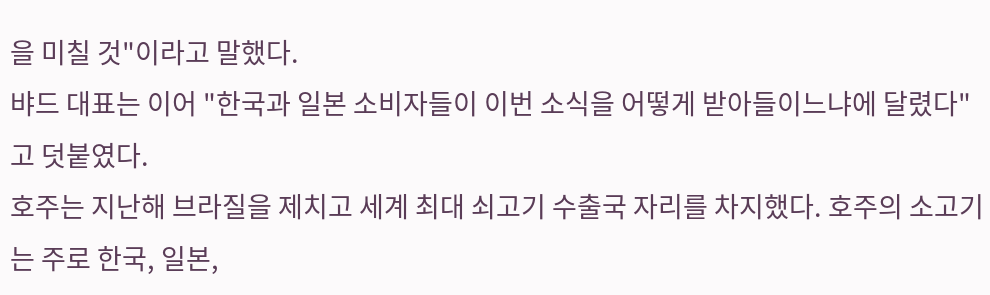을 미칠 것"이라고 말했다.
뱌드 대표는 이어 "한국과 일본 소비자들이 이번 소식을 어떻게 받아들이느냐에 달렸다"고 덧붙였다.
호주는 지난해 브라질을 제치고 세계 최대 쇠고기 수출국 자리를 차지했다. 호주의 소고기는 주로 한국, 일본,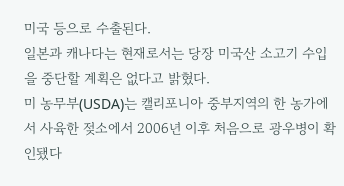미국 등으로 수출된다.
일본과 캐나다는 현재로서는 당장 미국산 소고기 수입을 중단할 계획은 없다고 밝혔다.
미 농무부(USDA)는 캘리포니아 중부지역의 한 농가에서 사육한 젖소에서 2006년 이후 처음으로 광우병이 확인됐다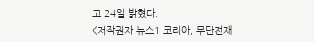고 24일 밝혔다.
<저작권자 뉴스1 코리아, 무단전재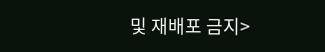및 재배포 금지>